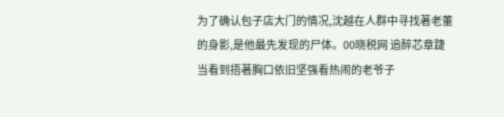为了确认包子店大门的情况,沈越在人群中寻找著老董的身影,是他最先发现的尸体。00晓税网 追醉芯章踕
当看到捂著胸口依旧坚强看热闹的老爷子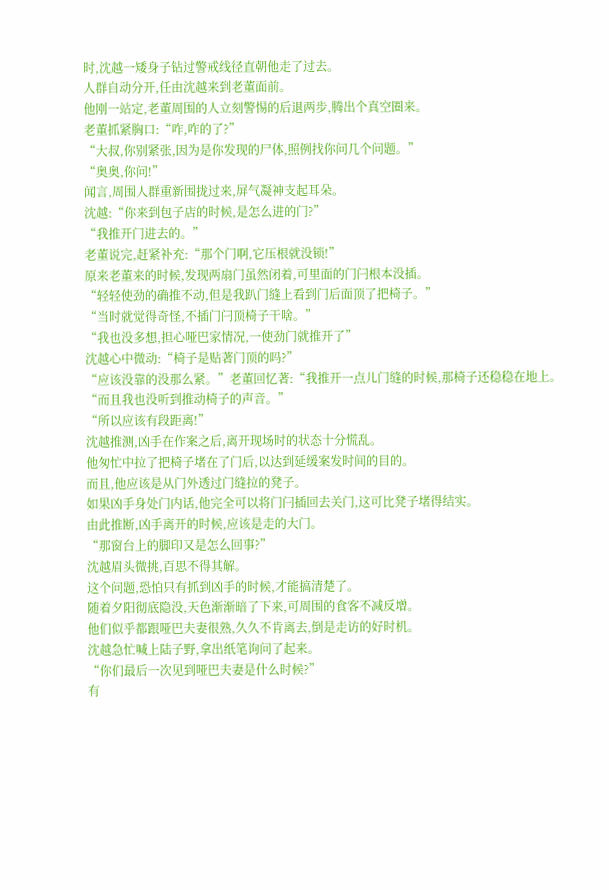时,沈越一矮身子钻过警戒线径直朝他走了过去。
人群自动分开,任由沈越来到老董面前。
他刚一站定,老董周围的人立刻警惕的后退两步,腾出个真空圈来。
老董抓紧胸口:“咋,咋的了?”
“大叔,你别紧张,因为是你发现的尸体,照例找你问几个问题。”
“奥奥,你问!”
闻言,周围人群重新围拢过来,屏气凝神支起耳朵。
沈越:“你来到包子店的时候,是怎么进的门?”
“我推开门进去的。”
老董说完,赶紧补充:“那个门啊,它压根就没锁!”
原来老董来的时候,发现两扇门虽然闭着,可里面的门闩根本没插。
“轻轻使劲的确推不动,但是我趴门缝上看到门后面顶了把椅子。”
“当时就觉得奇怪,不插门闩顶椅子干啥。”
“我也没多想,担心哑巴家情况,一使劲门就推开了”
沈越心中微动:“椅子是贴著门顶的吗?”
“应该没靠的没那么紧。”老董回忆著:“我推开一点儿门缝的时候,那椅子还稳稳在地上。
“而且我也没听到推动椅子的声音。”
“所以应该有段距离!”
沈越推测,凶手在作案之后,离开现场时的状态十分慌乱。
他匆忙中拉了把椅子堵在了门后,以达到延缓案发时间的目的。
而且,他应该是从门外透过门缝拉的凳子。
如果凶手身处门内话,他完全可以将门闩插回去关门,这可比凳子堵得结实。
由此推断,凶手离开的时候,应该是走的大门。
“那窗台上的脚印又是怎么回事?”
沈越眉头微挑,百思不得其解。
这个问题,恐怕只有抓到凶手的时候,才能搞清楚了。
随着夕阳彻底隐没,天色渐渐暗了下来,可周围的食客不减反增。
他们似乎都跟哑巴夫妻很熟,久久不肯离去,倒是走访的好时机。
沈越急忙喊上陆子野,拿出纸笔询问了起来。
“你们最后一次见到哑巴夫妻是什么时候?”
有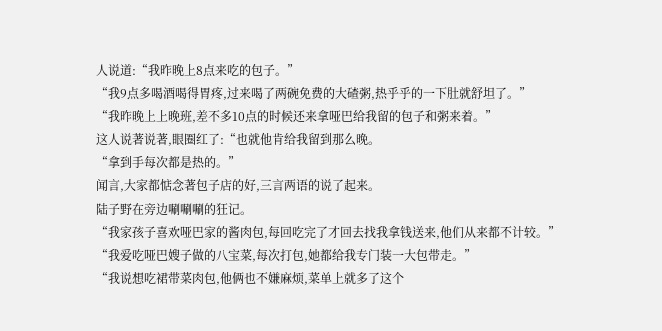人说道:“我昨晚上8点来吃的包子。”
“我9点多喝酒喝得胃疼,过来喝了两碗免费的大碴粥,热乎乎的一下肚就舒坦了。”
“我昨晚上上晚班,差不多10点的时候还来拿哑巴给我留的包子和粥来着。”
这人说著说著,眼圈红了:“也就他肯给我留到那么晚。
“拿到手每次都是热的。”
闻言,大家都惦念著包子店的好,三言两语的说了起来。
陆子野在旁边唰唰唰的狂记。
“我家孩子喜欢哑巴家的酱肉包,每回吃完了才回去找我拿钱送来,他们从来都不计较。”
“我爱吃哑巴嫂子做的八宝菜,每次打包,她都给我专门装一大包带走。”
“我说想吃裙带菜肉包,他俩也不嫌麻烦,菜单上就多了这个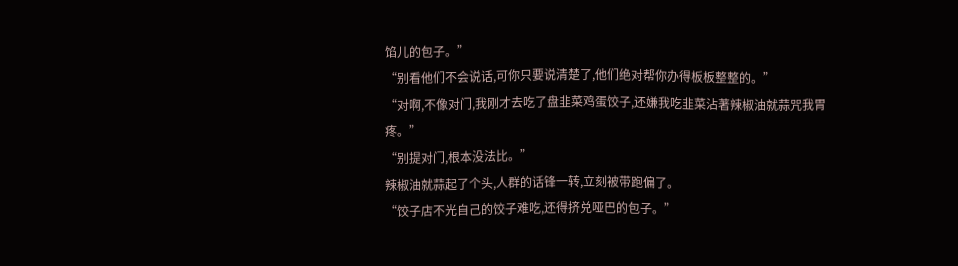馅儿的包子。”
“别看他们不会说话,可你只要说清楚了,他们绝对帮你办得板板整整的。”
“对啊,不像对门,我刚才去吃了盘韭菜鸡蛋饺子,还嫌我吃韭菜沾著辣椒油就蒜咒我胃疼。”
“别提对门,根本没法比。”
辣椒油就蒜起了个头,人群的话锋一转,立刻被带跑偏了。
“饺子店不光自己的饺子难吃,还得挤兑哑巴的包子。”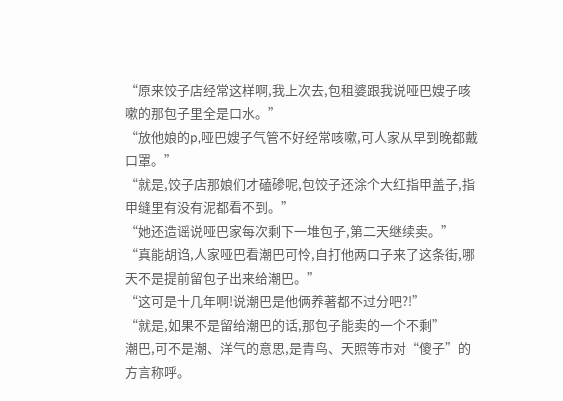“原来饺子店经常这样啊,我上次去,包租婆跟我说哑巴嫂子咳嗽的那包子里全是口水。”
“放他娘的p,哑巴嫂子气管不好经常咳嗽,可人家从早到晚都戴口罩。”
“就是,饺子店那娘们才磕碜呢,包饺子还涂个大红指甲盖子,指甲缝里有没有泥都看不到。”
“她还造谣说哑巴家每次剩下一堆包子,第二天继续卖。”
“真能胡诌,人家哑巴看潮巴可怜,自打他两口子来了这条街,哪天不是提前留包子出来给潮巴。”
“这可是十几年啊!说潮巴是他俩养著都不过分吧?!”
“就是,如果不是留给潮巴的话,那包子能卖的一个不剩”
潮巴,可不是潮、洋气的意思,是青鸟、天照等市对“傻子”的方言称呼。